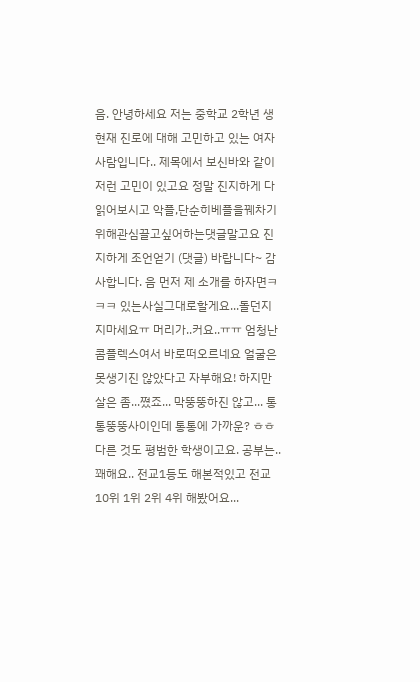음. 안녕하세요 저는 중학교 2학년 생 현재 진로에 대해 고민하고 있는 여자사람입니다.. 제목에서 보신바와 같이 저런 고민이 있고요 정말 진지하게 다 읽어보시고 악플,단순히베플을꿰차기위해관심끌고싶어하는댓글말고요 진지하게 조언얻기 (댓글) 바랍니다~ 감사합니다. 음 먼저 제 소개를 하자면ㅋㅋㅋ 있는사실그대로할게요...돌던지지마세요ㅠ 머리가..커요..ㅠㅠ 엄청난콤플렉스여서 바로떠오르네요 얼굴은 못생기진 않았다고 자부해요! 하지만 살은 좀...쪘죠... 막뚱뚱하진 않고... 통통뚱뚱사이인데 통통에 가까운? ㅎㅎ 다른 것도 평범한 학생이고요. 공부는..꽤해요.. 전교1등도 해본적있고 전교 10위 1위 2위 4위 해봤어요...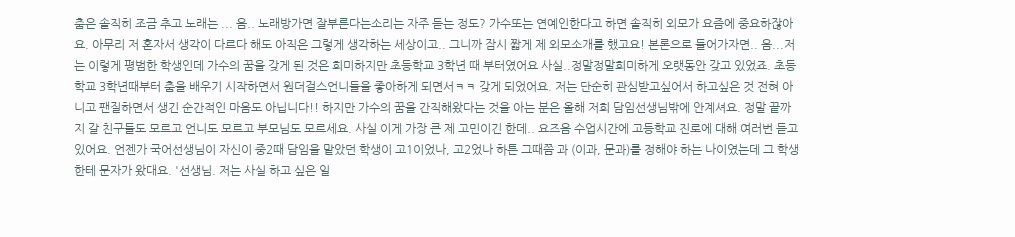춤은 솔직히 조금 추고 노래는 ... 음.. 노래방가면 잘부른다는소리는 자주 듣는 정도? 가수또는 연예인한다고 하면 솔직히 외모가 요즘에 중요하잖아요. 아무리 저 혼자서 생각이 다르다 해도 아직은 그렇게 생각하는 세상이고.. 그니까 잠시 짧게 제 외모소개를 했고요! 본론으로 들어가자면.. 음...저는 이렇게 평범한 학생인데 가수의 꿈을 갖게 된 것은 희미하지만 초등학교 3학년 때 부터였어요 사실..정말정말희미하게 오랫동안 갖고 있었죠. 초등학교 3학년때부터 춤을 배우기 시작하면서 원더걸스언니들을 좋아하게 되면서ㅋㅋ 갖게 되었어요. 저는 단순히 관심받고싶어서 하고싶은 것 전혀 아니고 팬질하면서 생긴 순간적인 마음도 아닙니다!! 하지만 가수의 꿈을 간직해왔다는 것을 아는 분은 올해 저희 담임선생님밖에 안계셔요. 정말 끝까지 갈 친구들도 모르고 언니도 모르고 부모님도 모르세요. 사실 이게 가장 큰 제 고민이긴 한데.. 요즈음 수업시간에 고등학교 진로에 대해 여러번 듣고있어요. 언젠가 국어선생님이 자신이 중2때 담임을 맡았던 학생이 고1이었나, 고2었나 하튼 그때쯤 과 (이과, 문과)를 정해야 하는 나이였는데 그 학생한테 문자가 왔대요. '선생님. 저는 사실 하고 싶은 일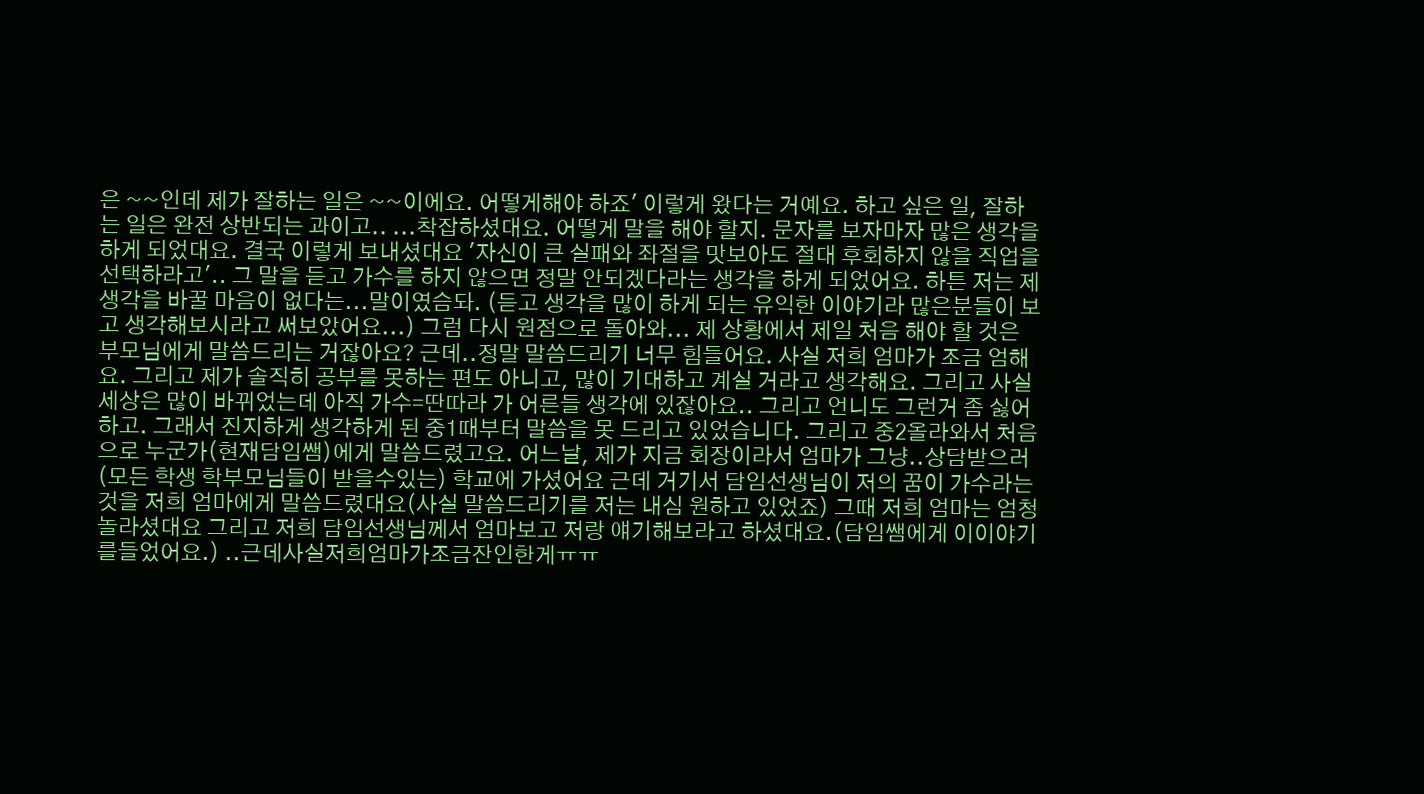은 ~~인데 제가 잘하는 일은 ~~이에요. 어떻게해야 하죠' 이렇게 왔다는 거예요. 하고 싶은 일, 잘하는 일은 완전 상반되는 과이고.. ...착잡하셨대요. 어떻게 말을 해야 할지. 문자를 보자마자 많은 생각을 하게 되었대요. 결국 이렇게 보내셨대요 '자신이 큰 실패와 좌절을 맛보아도 절대 후회하지 않을 직업을 선택하라고'.. 그 말을 듣고 가수를 하지 않으면 정말 안되겠다라는 생각을 하게 되었어요. 하튼 저는 제 생각을 바꿀 마음이 없다는...말이였슴돠. (듣고 생각을 많이 하게 되는 유익한 이야기라 많은분들이 보고 생각해보시라고 써보았어요...) 그럼 다시 원점으로 돌아와... 제 상황에서 제일 처음 해야 할 것은 부모님에게 말씀드리는 거잖아요? 근데..정말 말씀드리기 너무 힘들어요. 사실 저희 엄마가 조금 엄해요. 그리고 제가 솔직히 공부를 못하는 편도 아니고, 많이 기대하고 계실 거라고 생각해요. 그리고 사실 세상은 많이 바뀌었는데 아직 가수=딴따라 가 어른들 생각에 있잖아요.. 그리고 언니도 그런거 좀 싫어하고. 그래서 진지하게 생각하게 된 중1때부터 말씀을 못 드리고 있었습니다. 그리고 중2올라와서 처음으로 누군가(현재담임쌤)에게 말씀드렸고요. 어느날, 제가 지금 회장이라서 엄마가 그냥..상담받으러 (모든 학생 학부모님들이 받을수있는) 학교에 가셨어요 근데 거기서 담임선생님이 저의 꿈이 가수라는 것을 저희 엄마에게 말씀드렸대요(사실 말씀드리기를 저는 내심 원하고 있었죠) 그때 저희 엄마는 엄청 놀라셨대요 그리고 저희 담임선생님께서 엄마보고 저랑 얘기해보라고 하셨대요.(담임쌤에게 이이야기를들었어요.) ..근데사실저희엄마가조금잔인한게ㅠㅠ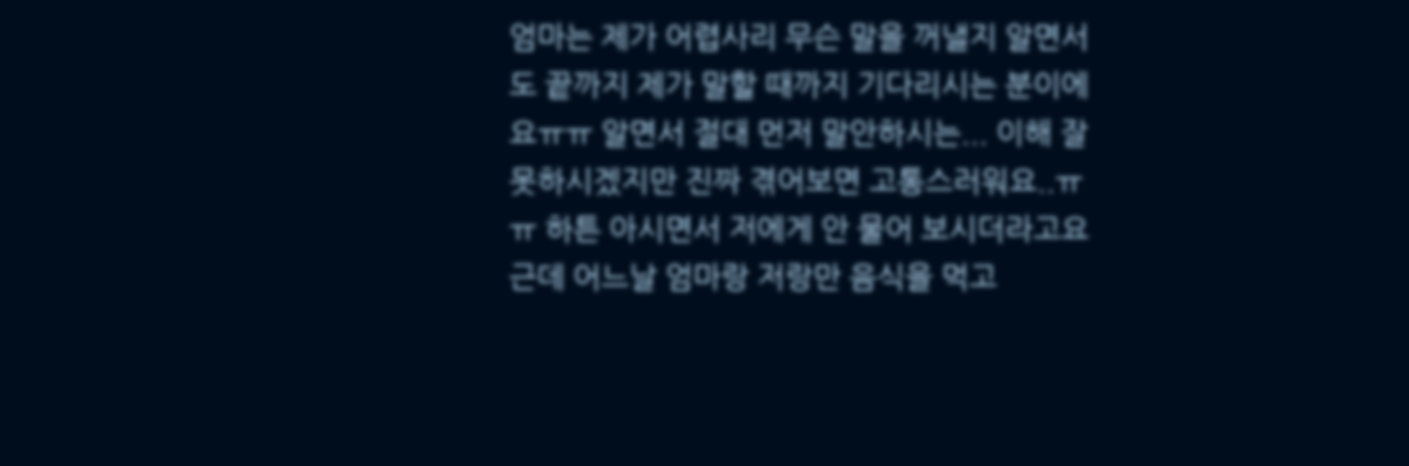엄마는 제가 어렵사리 무슨 말을 꺼낼지 알면서도 끝까지 제가 말할 때까지 기다리시는 분이에요ㅠㅠ 알면서 절대 먼저 말안하시는... 이해 잘 못하시겠지만 진짜 겪어보면 고통스러워요..ㅠㅠ 하튼 아시면서 저에게 안 물어 보시더라고요 근데 어느날 엄마랑 저랑만 음식을 먹고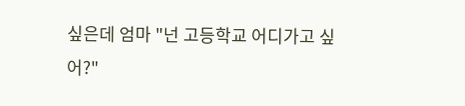싶은데 엄마 "넌 고등학교 어디가고 싶어?"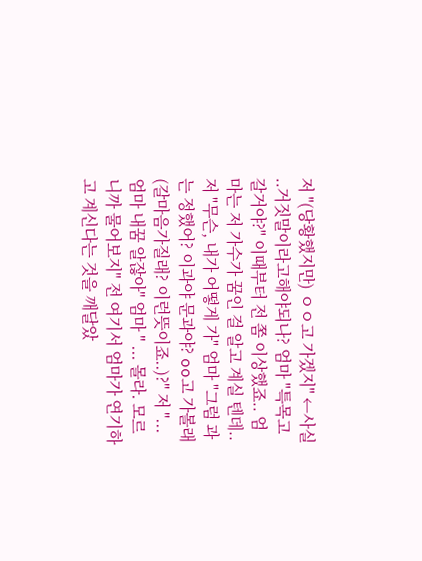저 "(당황했지만) ㅇㅇ고 가겠지" ←사실 ..거짓말이라고해야되나? 엄마 "특목고 갈거야?" 이때부터 전 쫌 이상했죠.. 엄마는 저 가수가 꿈인 걸 알고 계실 텐데.. 저 "무슨, 내가 어떻게 가" 엄마 "그럼 과는 정했어? 이과야 문과야? oo고 가볼래(갈마음가질래? 이런뜻이죠..)?" 저 "...엄마 내꿈 알잖아" 엄마 " ... 몰라. 모르니까 물어보지" 전 여기서 엄마가 연기하고 계신다는 것을 깨달았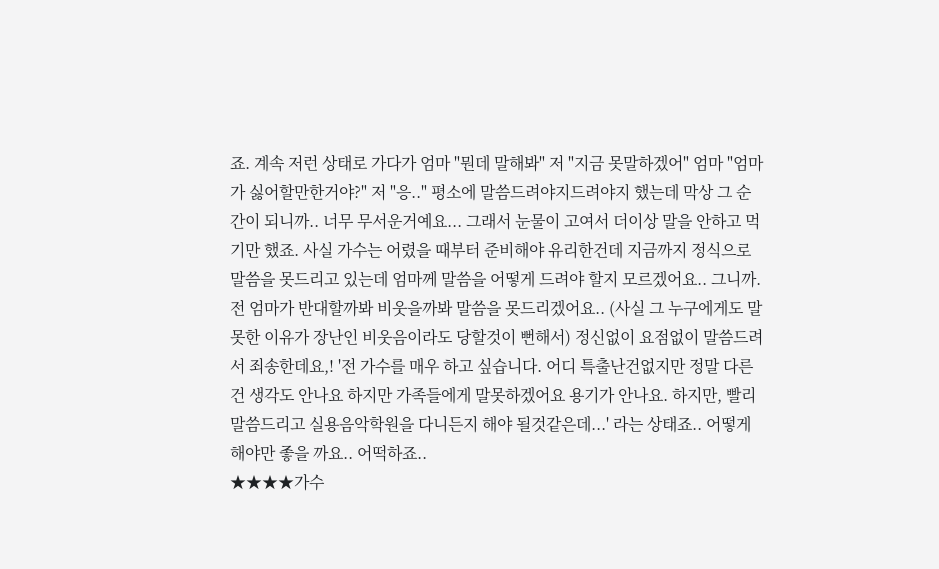죠. 계속 저런 상태로 가다가 엄마 "뭔데 말해봐" 저 "지금 못말하겠어" 엄마 "엄마가 싫어할만한거야?" 저 "응.." 평소에 말씀드려야지드려야지 했는데 막상 그 순간이 되니까.. 너무 무서운거예요... 그래서 눈물이 고여서 더이상 말을 안하고 먹기만 했죠. 사실 가수는 어렸을 때부터 준비해야 유리한건데 지금까지 정식으로 말씀을 못드리고 있는데 엄마께 말씀을 어떻게 드려야 할지 모르겠어요.. 그니까. 전 엄마가 반대할까봐 비웃을까봐 말씀을 못드리겠어요.. (사실 그 누구에게도 말못한 이유가 장난인 비웃음이라도 당할것이 뻔해서) 정신없이 요점없이 말씀드려서 죄송한데요,! '전 가수를 매우 하고 싶습니다. 어디 특출난건없지만 정말 다른건 생각도 안나요 하지만 가족들에게 말못하겠어요 용기가 안나요. 하지만, 빨리 말씀드리고 실용음악학원을 다니든지 해야 될것같은데...' 라는 상태죠.. 어떻게 해야만 좋을 까요.. 어떡하죠..
★★★★가수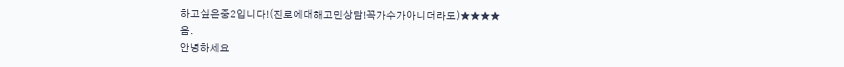하고싶은중2입니다!(진로에대해고민상담!꼭가수가아니더라도)★★★★
음.
안녕하세요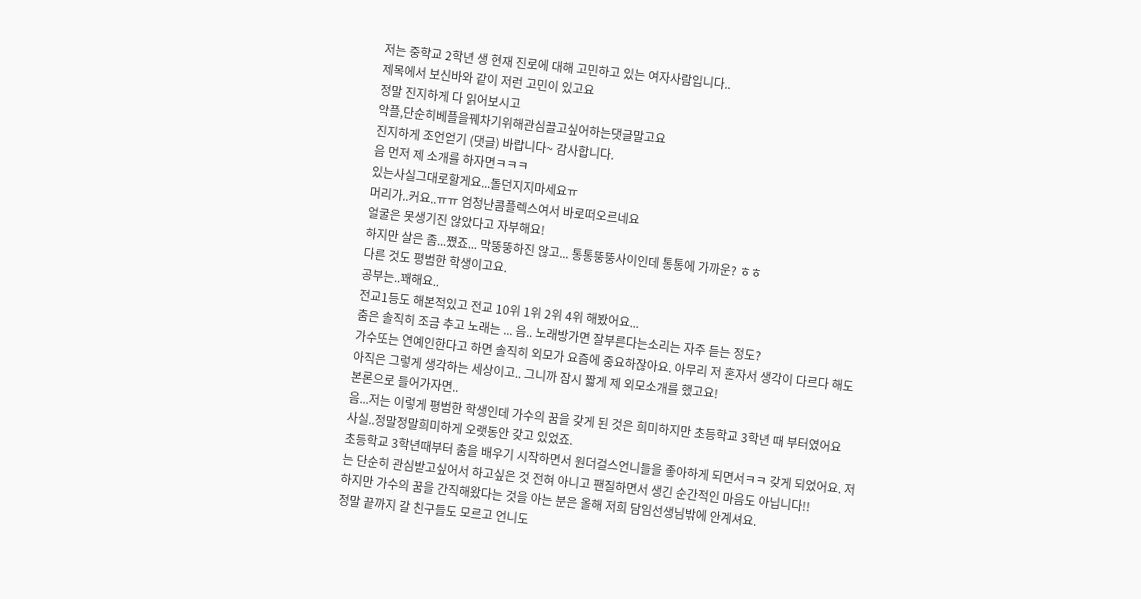저는 중학교 2학년 생 현재 진로에 대해 고민하고 있는 여자사람입니다..
제목에서 보신바와 같이 저런 고민이 있고요
정말 진지하게 다 읽어보시고
악플,단순히베플을꿰차기위해관심끌고싶어하는댓글말고요
진지하게 조언얻기 (댓글) 바랍니다~ 감사합니다.
음 먼저 제 소개를 하자면ㅋㅋㅋ
있는사실그대로할게요...돌던지지마세요ㅠ
머리가..커요..ㅠㅠ 엄청난콤플렉스여서 바로떠오르네요
얼굴은 못생기진 않았다고 자부해요!
하지만 살은 좀...쪘죠... 막뚱뚱하진 않고... 통통뚱뚱사이인데 통통에 가까운? ㅎㅎ
다른 것도 평범한 학생이고요.
공부는..꽤해요..
전교1등도 해본적있고 전교 10위 1위 2위 4위 해봤어요...
춤은 솔직히 조금 추고 노래는 ... 음.. 노래방가면 잘부른다는소리는 자주 듣는 정도?
가수또는 연예인한다고 하면 솔직히 외모가 요즘에 중요하잖아요. 아무리 저 혼자서 생각이 다르다 해도 아직은 그렇게 생각하는 세상이고.. 그니까 잠시 짧게 제 외모소개를 했고요!
본론으로 들어가자면..
음...저는 이렇게 평범한 학생인데 가수의 꿈을 갖게 된 것은 희미하지만 초등학교 3학년 때 부터였어요
사실..정말정말희미하게 오랫동안 갖고 있었죠.
초등학교 3학년때부터 춤을 배우기 시작하면서 원더걸스언니들을 좋아하게 되면서ㅋㅋ 갖게 되었어요. 저는 단순히 관심받고싶어서 하고싶은 것 전혀 아니고 팬질하면서 생긴 순간적인 마음도 아닙니다!!
하지만 가수의 꿈을 간직해왔다는 것을 아는 분은 올해 저희 담임선생님밖에 안계셔요.
정말 끝까지 갈 친구들도 모르고 언니도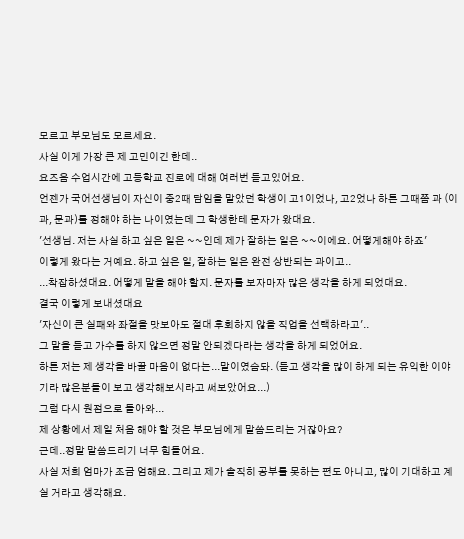모르고 부모님도 모르세요.
사실 이게 가장 큰 제 고민이긴 한데..
요즈음 수업시간에 고등학교 진로에 대해 여러번 듣고있어요.
언젠가 국어선생님이 자신이 중2때 담임을 맡았던 학생이 고1이었나, 고2었나 하튼 그때쯤 과 (이과, 문과)를 정해야 하는 나이였는데 그 학생한테 문자가 왔대요.
'선생님. 저는 사실 하고 싶은 일은 ~~인데 제가 잘하는 일은 ~~이에요. 어떻게해야 하죠'
이렇게 왔다는 거예요. 하고 싶은 일, 잘하는 일은 완전 상반되는 과이고..
...착잡하셨대요. 어떻게 말을 해야 할지. 문자를 보자마자 많은 생각을 하게 되었대요.
결국 이렇게 보내셨대요
'자신이 큰 실패와 좌절을 맛보아도 절대 후회하지 않을 직업을 선택하라고'..
그 말을 듣고 가수를 하지 않으면 정말 안되겠다라는 생각을 하게 되었어요.
하튼 저는 제 생각을 바꿀 마음이 없다는...말이였슴돠. (듣고 생각을 많이 하게 되는 유익한 이야기라 많은분들이 보고 생각해보시라고 써보았어요...)
그럼 다시 원점으로 돌아와...
제 상황에서 제일 처음 해야 할 것은 부모님에게 말씀드리는 거잖아요?
근데..정말 말씀드리기 너무 힘들어요.
사실 저희 엄마가 조금 엄해요. 그리고 제가 솔직히 공부를 못하는 편도 아니고, 많이 기대하고 계실 거라고 생각해요.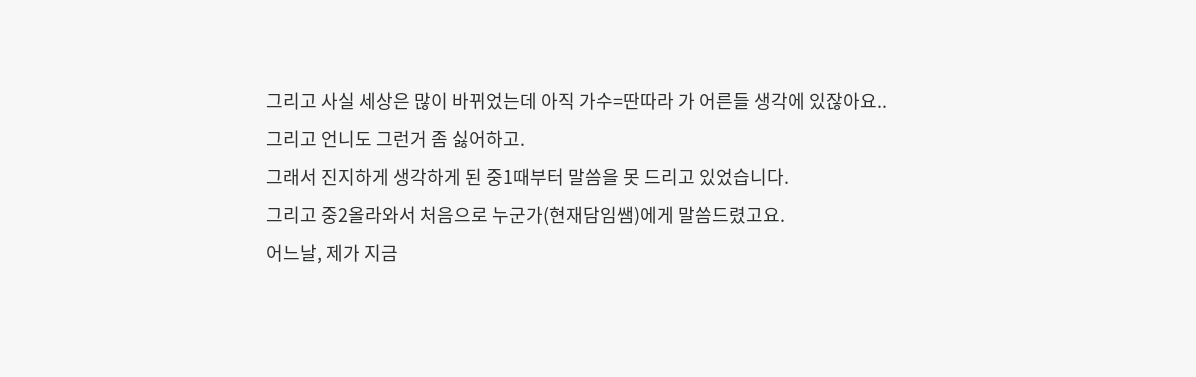그리고 사실 세상은 많이 바뀌었는데 아직 가수=딴따라 가 어른들 생각에 있잖아요..
그리고 언니도 그런거 좀 싫어하고.
그래서 진지하게 생각하게 된 중1때부터 말씀을 못 드리고 있었습니다.
그리고 중2올라와서 처음으로 누군가(현재담임쌤)에게 말씀드렸고요.
어느날, 제가 지금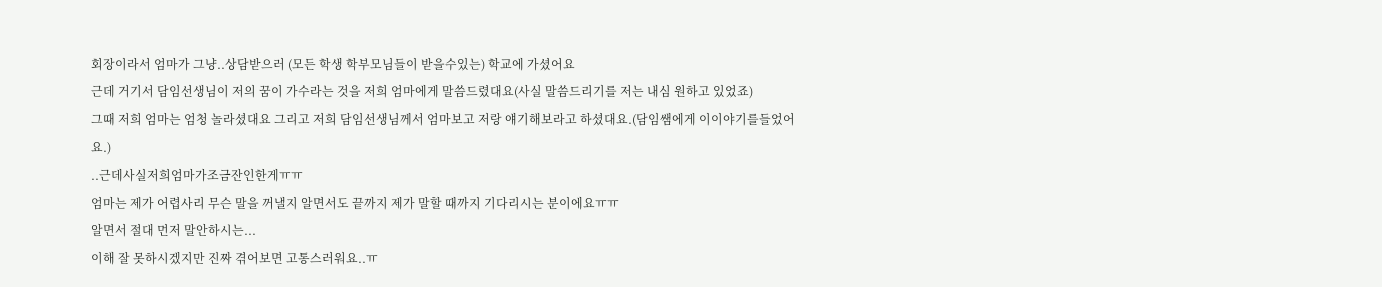회장이라서 엄마가 그냥..상담받으러 (모든 학생 학부모님들이 받을수있는) 학교에 가셨어요
근데 거기서 담임선생님이 저의 꿈이 가수라는 것을 저희 엄마에게 말씀드렸대요(사실 말씀드리기를 저는 내심 원하고 있었죠)
그때 저희 엄마는 엄청 놀라셨대요 그리고 저희 담임선생님께서 엄마보고 저랑 얘기해보라고 하셨대요.(담임쌤에게 이이야기를들었어요.)
..근데사실저희엄마가조금잔인한게ㅠㅠ
엄마는 제가 어렵사리 무슨 말을 꺼낼지 알면서도 끝까지 제가 말할 때까지 기다리시는 분이에요ㅠㅠ
알면서 절대 먼저 말안하시는...
이해 잘 못하시겠지만 진짜 겪어보면 고통스러워요..ㅠ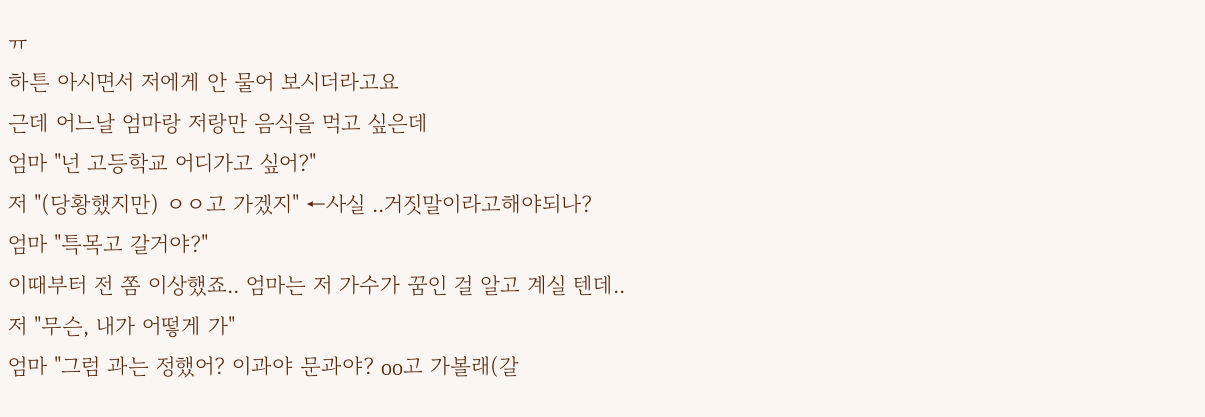ㅠ
하튼 아시면서 저에게 안 물어 보시더라고요
근데 어느날 엄마랑 저랑만 음식을 먹고 싶은데
엄마 "넌 고등학교 어디가고 싶어?"
저 "(당황했지만) ㅇㅇ고 가겠지" ←사실 ..거짓말이라고해야되나?
엄마 "특목고 갈거야?"
이때부터 전 쫌 이상했죠.. 엄마는 저 가수가 꿈인 걸 알고 계실 텐데..
저 "무슨, 내가 어떻게 가"
엄마 "그럼 과는 정했어? 이과야 문과야? oo고 가볼래(갈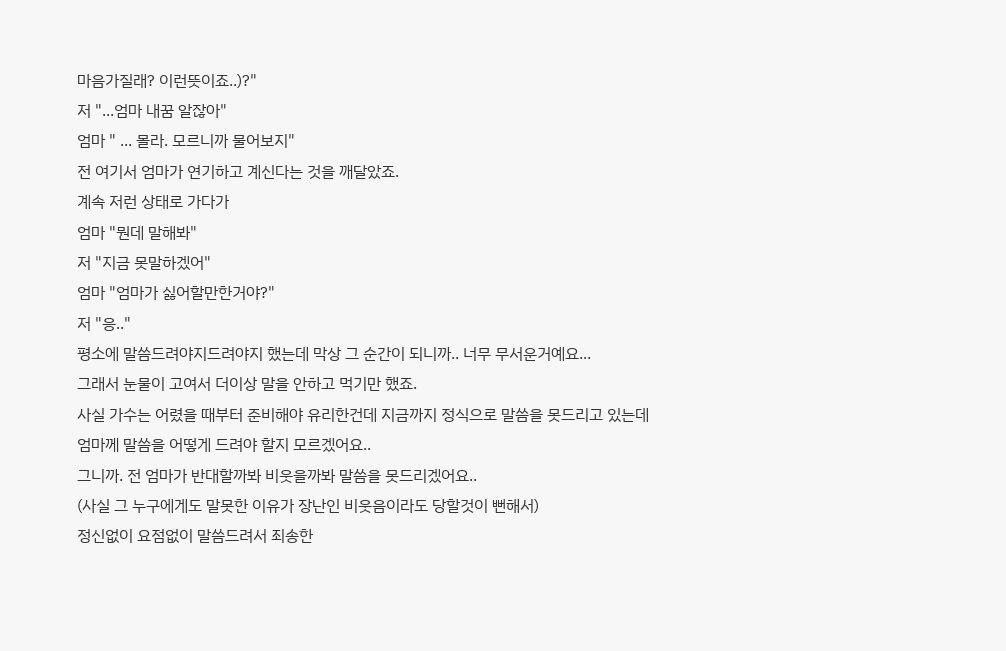마음가질래? 이런뜻이죠..)?"
저 "...엄마 내꿈 알잖아"
엄마 " ... 몰라. 모르니까 물어보지"
전 여기서 엄마가 연기하고 계신다는 것을 깨달았죠.
계속 저런 상태로 가다가
엄마 "뭔데 말해봐"
저 "지금 못말하겠어"
엄마 "엄마가 싫어할만한거야?"
저 "응.."
평소에 말씀드려야지드려야지 했는데 막상 그 순간이 되니까.. 너무 무서운거예요...
그래서 눈물이 고여서 더이상 말을 안하고 먹기만 했죠.
사실 가수는 어렸을 때부터 준비해야 유리한건데 지금까지 정식으로 말씀을 못드리고 있는데
엄마께 말씀을 어떻게 드려야 할지 모르겠어요..
그니까. 전 엄마가 반대할까봐 비웃을까봐 말씀을 못드리겠어요..
(사실 그 누구에게도 말못한 이유가 장난인 비웃음이라도 당할것이 뻔해서)
정신없이 요점없이 말씀드려서 죄송한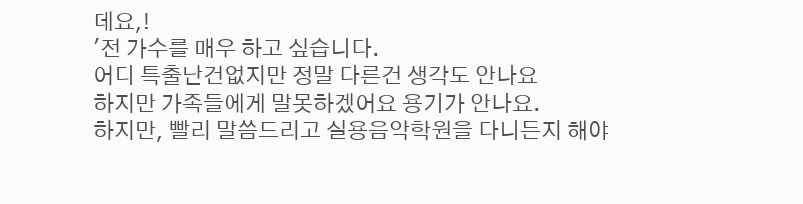데요,!
'전 가수를 매우 하고 싶습니다.
어디 특출난건없지만 정말 다른건 생각도 안나요
하지만 가족들에게 말못하겠어요 용기가 안나요.
하지만, 빨리 말씀드리고 실용음악학원을 다니든지 해야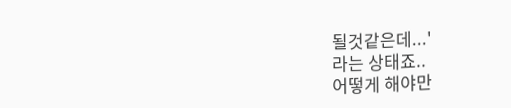될것같은데...'
라는 상태죠..
어떻게 해야만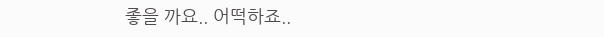좋을 까요.. 어떡하죠..